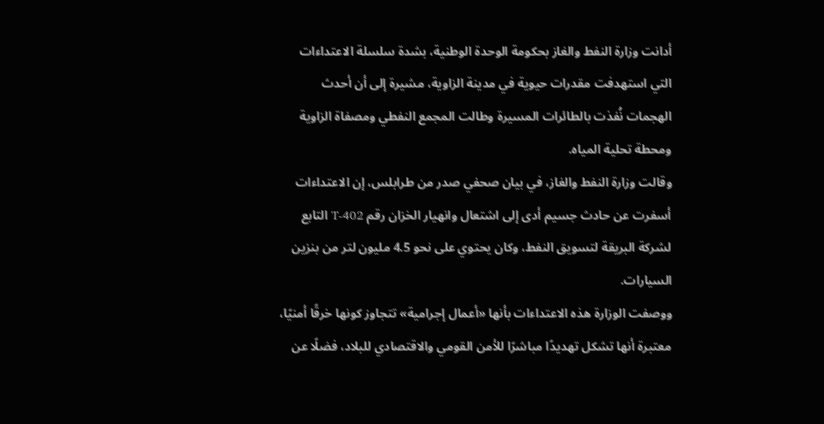أدانت وزارة النفط والغاز بحكومة الوحدة الوطنية، بشدة سلسلة الاعتداءات التي استهدفت مقدرات حيوية في مدينة الزاوية، مشيرة إلى أن أحدث الهجمات نُفذت بالطائرات المسيرة وطالت المجمع النفطي ومصفاة الزاوية ومحطة تحلية المياه.
وقالت وزارة النفط والغاز، في بيان صحفي صدر من طرابلس، إن الاعتداءات أسفرت عن حادث جسيم أدى إلى اشتعال وانهيار الخزان رقم 402-T التابع لشركة البريقة لتسويق النفط، وكان يحتوي على نحو 4.5 مليون لتر من بنزين السيارات.
ووصفت الوزارة هذه الاعتداءات بأنها «أعمال إجرامية» تتجاوز كونها خرقًا أمنيًا، معتبرة أنها تشكل تهديدًا مباشرًا للأمن القومي والاقتصادي للبلاد، فضلًا عن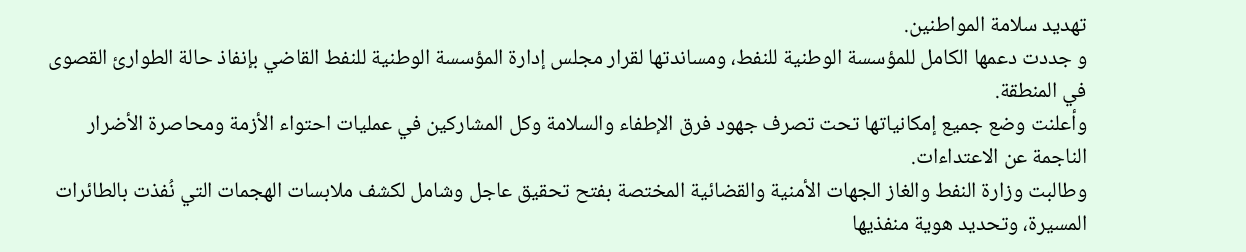تهديد سلامة المواطنين.
و جددت دعمها الكامل للمؤسسة الوطنية للنفط، ومساندتها لقرار مجلس إدارة المؤسسة الوطنية للنفط القاضي بإنفاذ حالة الطوارئ القصوى في المنطقة.
وأعلنت وضع جميع إمكانياتها تحت تصرف جهود فرق الإطفاء والسلامة وكل المشاركين في عمليات احتواء الأزمة ومحاصرة الأضرار الناجمة عن الاعتداءات.
وطالبت وزارة النفط والغاز الجهات الأمنية والقضائية المختصة بفتح تحقيق عاجل وشامل لكشف ملابسات الهجمات التي نُفذت بالطائرات المسيرة، وتحديد هوية منفذيها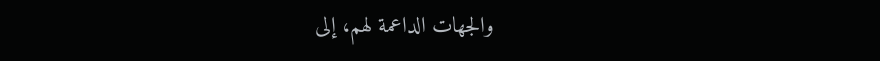والجهات الداعمة لهم، إلى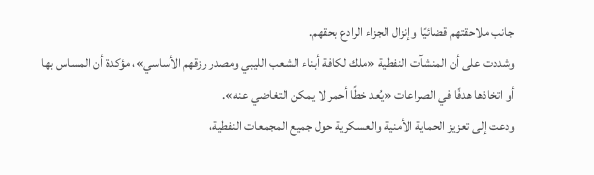جانب ملاحقتهم قضائيًا وإنزال الجزاء الرادع بحقهم.
وشددت على أن المنشآت النفطية «ملك لكافة أبناء الشعب الليبي ومصدر رزقهم الأساسي»، مؤكدة أن المساس بها أو اتخاذها هدفًا في الصراعات «يُعد خطًا أحمر لا يمكن التغاضي عنه».
ودعت إلى تعزيز الحماية الأمنية والعسكرية حول جميع المجمعات النفطية،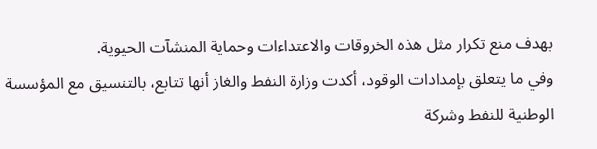بهدف منع تكرار مثل هذه الخروقات والاعتداءات وحماية المنشآت الحيوية.
وفي ما يتعلق بإمدادات الوقود، أكدت وزارة النفط والغاز أنها تتابع، بالتنسيق مع المؤسسة الوطنية للنفط وشركة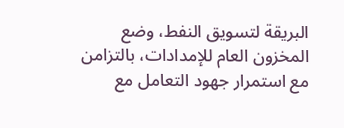البريقة لتسويق النفط، وضع المخزون العام للإمدادات، بالتزامن مع استمرار جهود التعامل مع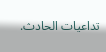تداعيات الحادث.